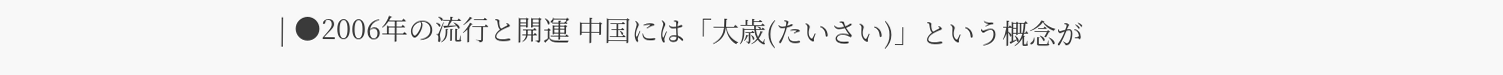| ●2006年の流行と開運 中国には「大歳(たいさい)」という概念が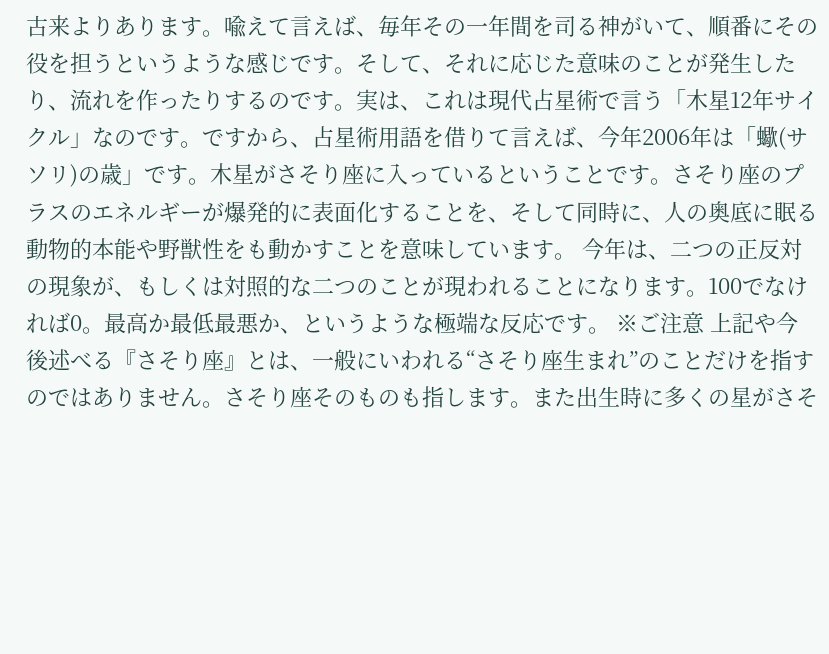古来よりあります。喩えて言えば、毎年その一年間を司る神がいて、順番にその役を担うというような感じです。そして、それに応じた意味のことが発生したり、流れを作ったりするのです。実は、これは現代占星術で言う「木星12年サイクル」なのです。ですから、占星術用語を借りて言えば、今年2006年は「蠍(サソリ)の歳」です。木星がさそり座に入っているということです。さそり座のプラスのエネルギーが爆発的に表面化することを、そして同時に、人の奥底に眠る動物的本能や野獣性をも動かすことを意味しています。 今年は、二つの正反対の現象が、もしくは対照的な二つのことが現われることになります。100でなければ0。最高か最低最悪か、というような極端な反応です。 ※ご注意 上記や今後述べる『さそり座』とは、一般にいわれる“さそり座生まれ”のことだけを指すのではありません。さそり座そのものも指します。また出生時に多くの星がさそ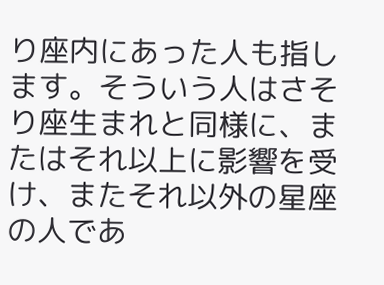り座内にあった人も指します。そういう人はさそり座生まれと同様に、またはそれ以上に影響を受け、またそれ以外の星座の人であ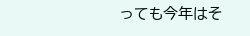っても今年はそ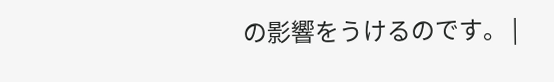の影響をうけるのです。 |